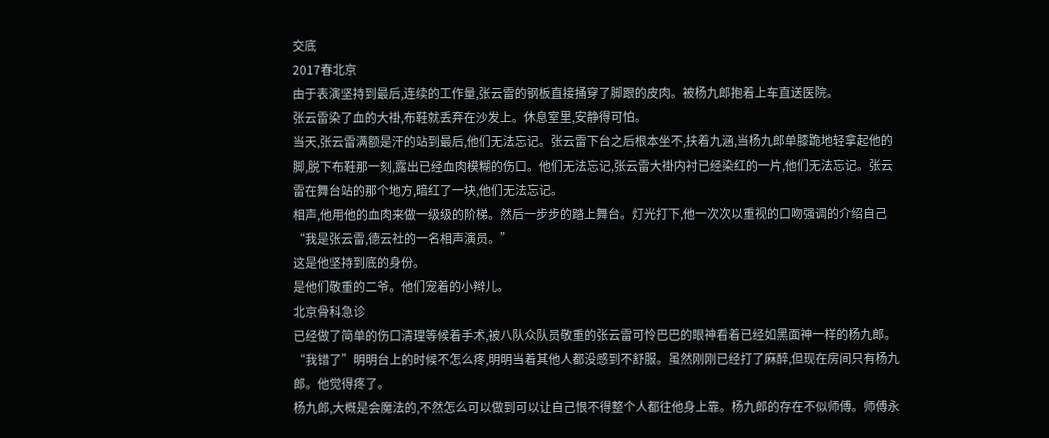交底
2017春北京
由于表演坚持到最后,连续的工作量,张云雷的钢板直接捅穿了脚跟的皮肉。被杨九郎抱着上车直送医院。
张云雷染了血的大褂,布鞋就丢弃在沙发上。休息室里,安静得可怕。
当天,张云雷满额是汗的站到最后,他们无法忘记。张云雷下台之后根本坐不,扶着九涵,当杨九郎单膝跪地轻拿起他的脚,脱下布鞋那一刻,露出已经血肉模糊的伤口。他们无法忘记,张云雷大褂内衬已经染红的一片,他们无法忘记。张云雷在舞台站的那个地方,暗红了一块,他们无法忘记。
相声,他用他的血肉来做一级级的阶梯。然后一步步的踏上舞台。灯光打下,他一次次以重视的口吻强调的介绍自己“我是张云雷,德云社的一名相声演员。”
这是他坚持到底的身份。
是他们敬重的二爷。他们宠着的小辫儿。
北京骨科急诊
已经做了简单的伤口清理等候着手术,被八队众队员敬重的张云雷可怜巴巴的眼神看着已经如黑面神一样的杨九郎。
“我错了”明明台上的时候不怎么疼,明明当着其他人都没感到不舒服。虽然刚刚已经打了麻醉,但现在房间只有杨九郎。他觉得疼了。
杨九郎,大概是会魔法的,不然怎么可以做到可以让自己恨不得整个人都往他身上靠。杨九郎的存在不似师傅。师傅永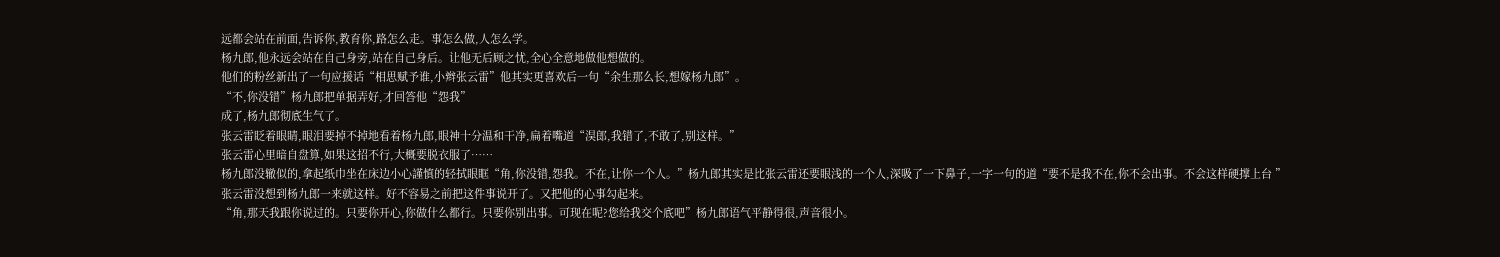远都会站在前面,告诉你,教育你,路怎么走。事怎么做,人怎么学。
杨九郎,他永远会站在自己身旁,站在自己身后。让他无后顾之忧,全心全意地做他想做的。
他们的粉丝新出了一句应援话“相思赋予谁,小辫张云雷”他其实更喜欢后一句“余生那么长,想嫁杨九郎”。
“不,你没错”杨九郎把单据弄好,才回答他“怨我”
成了,杨九郎彻底生气了。
张云雷眨着眼睛,眼泪要掉不掉地看着杨九郎,眼神十分温和干净,扁着嘴道“淏郎,我错了,不敢了,别这样。”
张云雷心里暗自盘算,如果这招不行,大概要脱衣服了……
杨九郎没辙似的,拿起纸巾坐在床边小心謹慎的轻拭眼眶“角,你没错,怨我。不在,让你一个人。”杨九郎其实是比张云雷还要眼浅的一个人,深吸了一下鼻子,一字一句的道“要不是我不在,你不会出事。不会这样硬撑上台 ”
张云雷没想到杨九郎一来就这样。好不容易之前把这件事说开了。又把他的心事勾起来。
“角,那天我跟你说过的。只要你开心,你做什么都行。只要你别出事。可现在呢?您给我交个底吧”杨九郎语气平静得很,声音很小。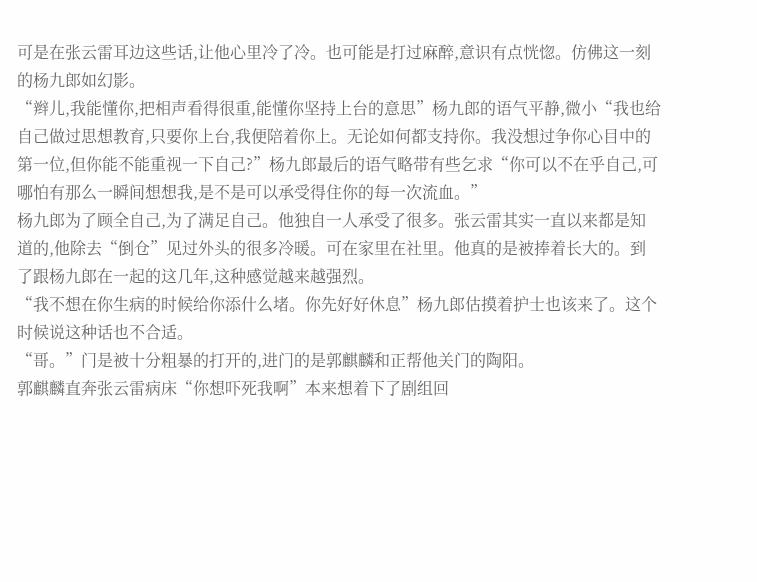可是在张云雷耳边这些话,让他心里冷了冷。也可能是打过麻醉,意识有点恍惚。仿佛这一刻的杨九郎如幻影。
“辫儿,我能懂你,把相声看得很重,能懂你坚持上台的意思”杨九郎的语气平静,微小“我也给自己做过思想教育,只要你上台,我便陪着你上。无论如何都支持你。我没想过争你心目中的第一位,但你能不能重视一下自己?”杨九郎最后的语气略带有些乞求“你可以不在乎自己,可哪怕有那么一瞬间想想我,是不是可以承受得住你的每一次流血。”
杨九郎为了顾全自己,为了满足自己。他独自一人承受了很多。张云雷其实一直以来都是知道的,他除去“倒仓”见过外头的很多冷暖。可在家里在社里。他真的是被捧着长大的。到了跟杨九郎在一起的这几年,这种感觉越来越强烈。
“我不想在你生病的时候给你添什么堵。你先好好休息”杨九郎估摸着护士也该来了。这个时候说这种话也不合适。
“哥。”门是被十分粗暴的打开的,进门的是郭麒麟和正帮他关门的陶阳。
郭麒麟直奔张云雷病床“你想吓死我啊”本来想着下了剧组回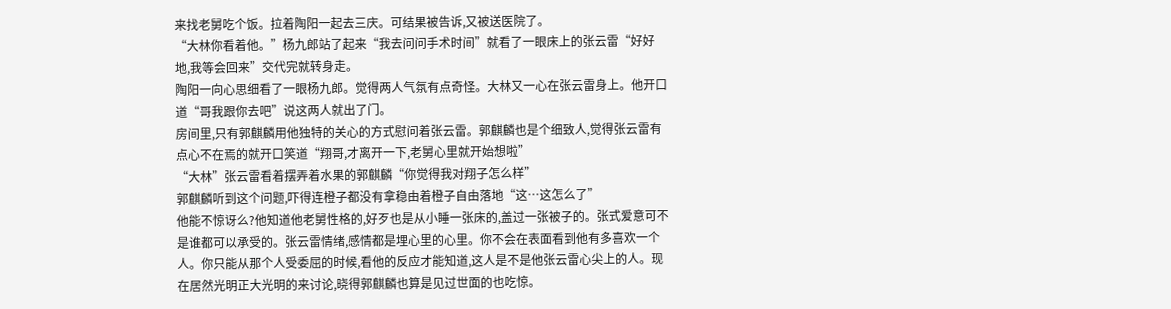来找老舅吃个饭。拉着陶阳一起去三庆。可结果被告诉,又被送医院了。
“大林你看着他。”杨九郎站了起来“我去问问手术时间”就看了一眼床上的张云雷“好好地,我等会回来”交代完就转身走。
陶阳一向心思细看了一眼杨九郎。觉得两人气氛有点奇怪。大林又一心在张云雷身上。他开口道“哥我跟你去吧”说这两人就出了门。
房间里,只有郭麒麟用他独特的关心的方式慰问着张云雷。郭麒麟也是个细致人,觉得张云雷有点心不在焉的就开口笑道“翔哥,才离开一下,老舅心里就开始想啦”
“大林”张云雷看着摆弄着水果的郭麒麟“你觉得我对翔子怎么样”
郭麒麟听到这个问题,吓得连橙子都没有拿稳由着橙子自由落地“这…这怎么了”
他能不惊讶么?他知道他老舅性格的,好歹也是从小睡一张床的,盖过一张被子的。张式爱意可不是谁都可以承受的。张云雷情绪,感情都是埋心里的心里。你不会在表面看到他有多喜欢一个人。你只能从那个人受委屈的时候,看他的反应才能知道,这人是不是他张云雷心尖上的人。现在居然光明正大光明的来讨论,晓得郭麒麟也算是见过世面的也吃惊。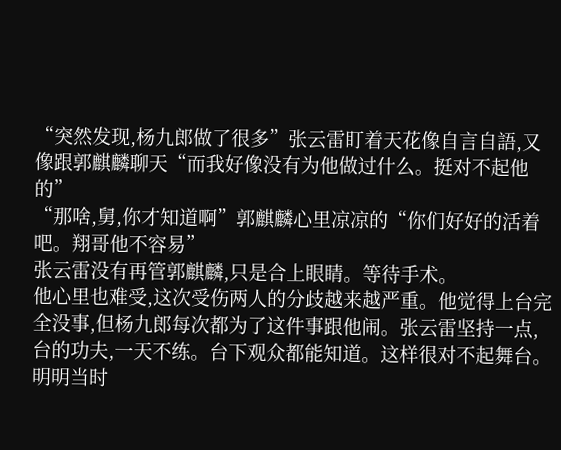“突然发现,杨九郎做了很多”张云雷盯着天花像自言自語,又像跟郭麒麟聊天“而我好像没有为他做过什么。挺对不起他的”
“那啥,舅,你才知道啊”郭麒麟心里凉凉的“你们好好的活着吧。翔哥他不容易”
张云雷没有再管郭麒麟,只是合上眼睛。等待手术。
他心里也难受,这次受伤两人的分歧越来越严重。他觉得上台完全没事,但杨九郎每次都为了这件事跟他闹。张云雷坚持一点,台的功夫,一天不练。台下观众都能知道。这样很对不起舞台。
明明当时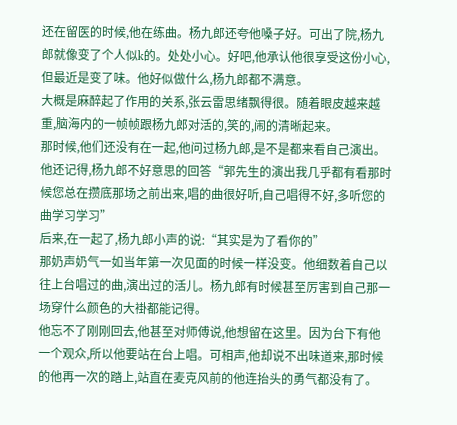还在留医的时候,他在练曲。杨九郎还夸他嗓子好。可出了院,杨九郎就像变了个人似k的。处处小心。好吧,他承认他很享受这份小心,但最近是变了味。他好似做什么,杨九郎都不满意。
大概是麻醉起了作用的关系,张云雷思绪飘得很。随着眼皮越来越重,脑海内的一帧帧跟杨九郎对活的,笑的,闹的清晰起来。
那时候,他们还没有在一起,他问过杨九郎,是不是都来看自己演出。他还记得,杨九郎不好意思的回答“郭先生的演出我几乎都有看那时候您总在攒底那场之前出来,唱的曲很好听,自己唱得不好,多听您的曲学习学习”
后来,在一起了,杨九郎小声的说:“其实是为了看你的”
那奶声奶气一如当年第一次见面的时候一样没变。他细数着自己以往上台唱过的曲,演出过的活儿。杨九郎有时候甚至厉害到自己那一场穿什么颜色的大褂都能记得。
他忘不了刚刚回去,他甚至对师傅说,他想留在这里。因为台下有他一个观众,所以他要站在台上唱。可相声,他却说不出味道来,那时候的他再一次的踏上,站直在麦克风前的他连抬头的勇气都没有了。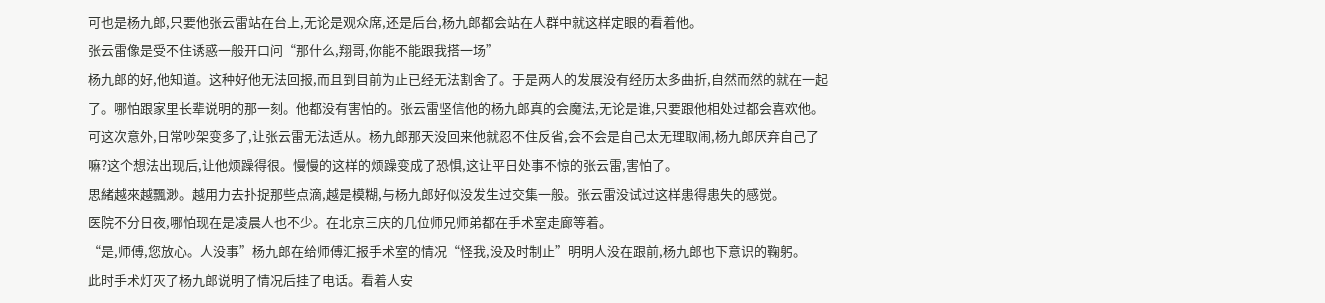可也是杨九郎,只要他张云雷站在台上,无论是观众席,还是后台,杨九郎都会站在人群中就这样定眼的看着他。
张云雷像是受不住诱惑一般开口问“那什么,翔哥,你能不能跟我搭一场”
杨九郎的好,他知道。这种好他无法回报,而且到目前为止已经无法割舍了。于是两人的发展没有经历太多曲折,自然而然的就在一起了。哪怕跟家里长辈说明的那一刻。他都没有害怕的。张云雷坚信他的杨九郎真的会魔法,无论是谁,只要跟他相处过都会喜欢他。
可这次意外,日常吵架变多了,让张云雷无法适从。杨九郎那天没回来他就忍不住反省,会不会是自己太无理取闹,杨九郎厌弃自己了嘛?这个想法出现后,让他烦躁得很。慢慢的这样的烦躁变成了恐惧,这让平日处事不惊的张云雷,害怕了。
思緒越來越飄渺。越用力去扑捉那些点滴,越是模糊,与杨九郎好似没发生过交集一般。张云雷没试过这样患得患失的感觉。
医院不分日夜,哪怕现在是凌晨人也不少。在北京三庆的几位师兄师弟都在手术室走廊等着。
“是,师傅,您放心。人没事”杨九郎在给师傅汇报手术室的情况“怪我,没及时制止”明明人没在跟前,杨九郎也下意识的鞠躬。
此时手术灯灭了杨九郎说明了情况后挂了电话。看着人安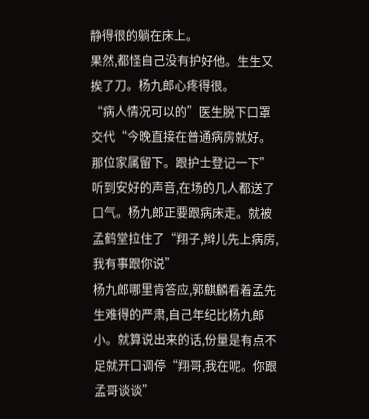静得很的躺在床上。
果然,都怪自己没有护好他。生生又挨了刀。杨九郎心疼得很。
“病人情况可以的”医生脱下口罩交代“今晚直接在普通病房就好。那位家属留下。跟护士登记一下”
听到安好的声音,在场的几人都送了口气。杨九郎正要跟病床走。就被孟鹤堂拉住了“翔子,辫儿先上病房,我有事跟你说”
杨九郎哪里肯答应,郭麒麟看着孟先生难得的严肃,自己年纪比杨九郎小。就算说出来的话,份量是有点不足就开口调停“翔哥,我在呢。你跟孟哥谈谈”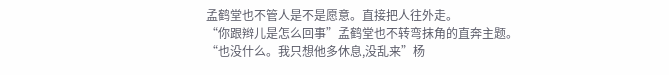孟鹤堂也不管人是不是愿意。直接把人往外走。
“你跟辫儿是怎么回事”孟鹤堂也不转弯抹角的直奔主题。
“也没什么。我只想他多休息,没乱来”杨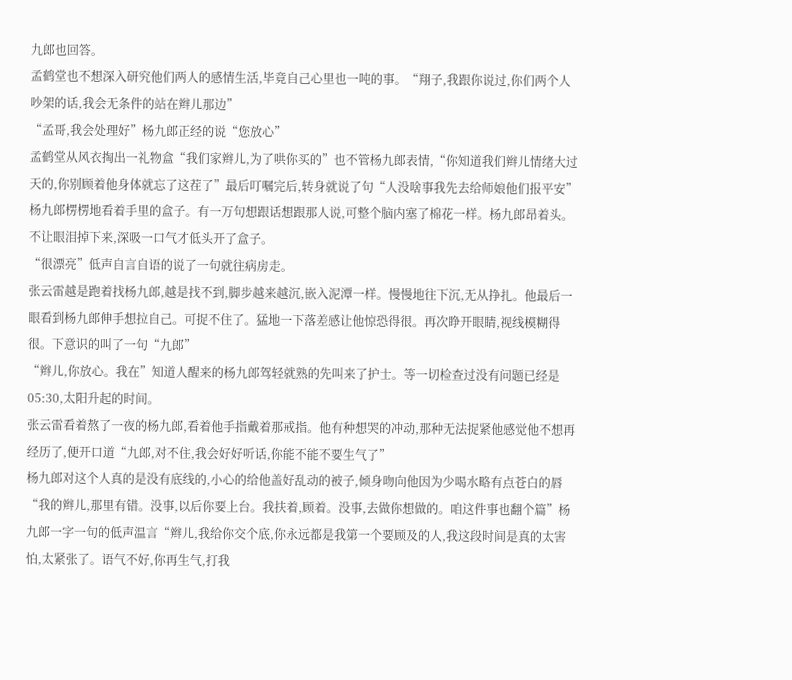九郎也回答。
孟鹤堂也不想深入研究他们两人的感情生活,毕竟自己心里也一吨的事。“翔子,我跟你说过,你们两个人吵架的话,我会无条件的站在辫儿那边”
“孟哥,我会处理好”杨九郎正经的说“您放心”
孟鹤堂从风衣掏出一礼物盒“我们家辫儿,为了哄你买的”也不管杨九郎表情,“你知道我们辫儿情绪大过天的,你别顾着他身体就忘了这茬了”最后叮嘱完后,转身就说了句“人没啥事我先去给师娘他们报平安”
杨九郎楞楞地看着手里的盒子。有一万句想跟话想跟那人说,可整个脑内塞了棉花一样。杨九郎昂着头。不让眼泪掉下来,深吸一口气才低头开了盒子。
“很漂亮”低声自言自语的说了一句就往病房走。
张云雷越是跑着找杨九郎,越是找不到,脚步越来越沉,嵌入泥潭一样。慢慢地往下沉,无从挣扎。他最后一眼看到杨九郎伸手想拉自己。可捉不住了。猛地一下落差感让他惊恐得很。再次睁开眼睛,视线模糊得很。下意识的叫了一句“九郎”
“辫儿,你放心。我在”知道人醒来的杨九郎驾轻就熟的先叫来了护士。等一切检查过没有问题已经是05:30,太阳升起的时间。
张云雷看着熬了一夜的杨九郎,看着他手指戴着那戒指。他有种想哭的冲动,那种无法捉紧他感觉他不想再经历了,便开口道“九郎,对不住,我会好好听话,你能不能不要生气了”
杨九郎对这个人真的是没有底线的,小心的给他盖好乱动的被子,倾身吻向他因为少喝水略有点苍白的唇“我的辫儿,那里有错。没事,以后你要上台。我扶着,顾着。没事,去做你想做的。咱这件事也翻个篇”杨九郎一字一句的低声温言“辫儿,我给你交个底,你永远都是我第一个要顾及的人,我这段时间是真的太害怕,太紧张了。语气不好,你再生气,打我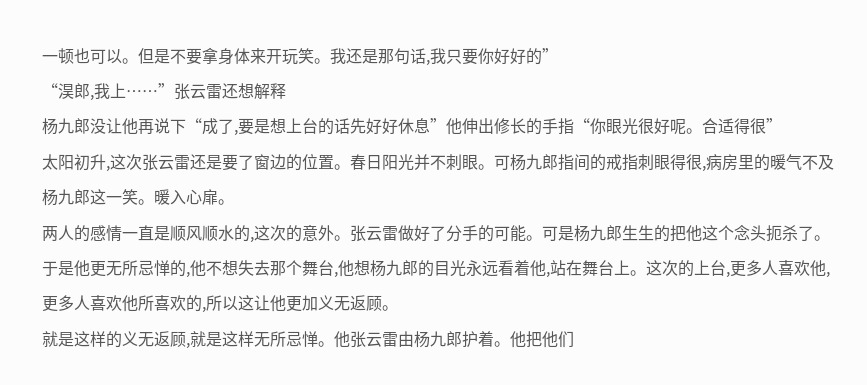一顿也可以。但是不要拿身体来开玩笑。我还是那句话,我只要你好好的”
“淏郎,我上……”张云雷还想解释
杨九郎没让他再说下“成了,要是想上台的话先好好休息”他伸出修长的手指“你眼光很好呢。合适得很”
太阳初升,这次张云雷还是要了窗边的位置。春日阳光并不刺眼。可杨九郎指间的戒指刺眼得很,病房里的暖气不及杨九郎这一笑。暖入心扉。
两人的感情一直是顺风顺水的,这次的意外。张云雷做好了分手的可能。可是杨九郎生生的把他这个念头扼杀了。于是他更无所忌惮的,他不想失去那个舞台,他想杨九郎的目光永远看着他,站在舞台上。这次的上台,更多人喜欢他,更多人喜欢他所喜欢的,所以这让他更加义无返顾。
就是这样的义无返顾,就是这样无所忌惮。他张云雷由杨九郎护着。他把他们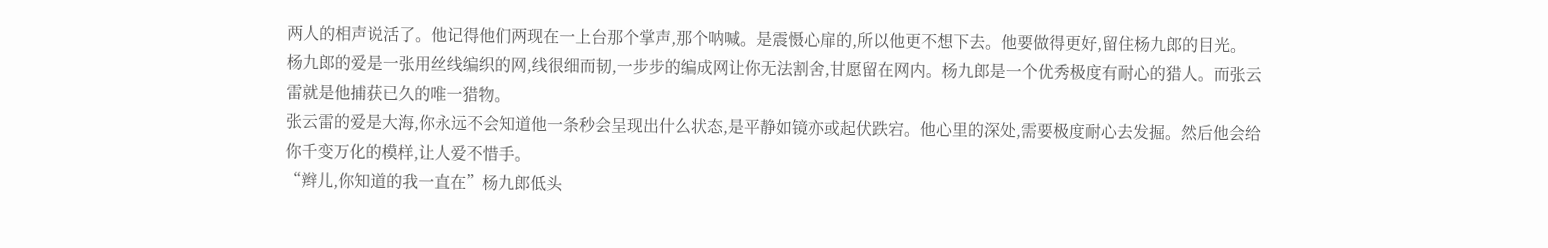两人的相声说活了。他记得他们两现在一上台那个掌声,那个呐喊。是震慑心扉的,所以他更不想下去。他要做得更好,留住杨九郎的目光。
杨九郎的爱是一张用丝线编织的网,线很细而韧,一步步的编成网让你无法割舍,甘愿留在网内。杨九郎是一个优秀极度有耐心的猎人。而张云雷就是他捕获已久的唯一猎物。
张云雷的爱是大海,你永远不会知道他一条秒会呈现出什么状态,是平静如镜亦或起伏跌宕。他心里的深处,需要极度耐心去发掘。然后他会给你千变万化的模样,让人爱不惜手。
“辫儿,你知道的我一直在”杨九郎低头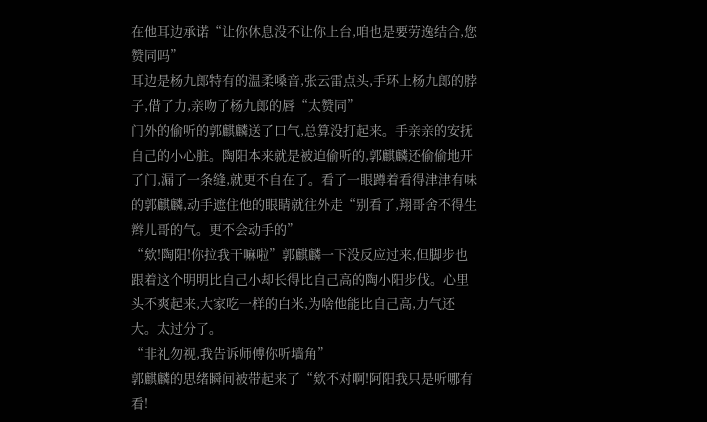在他耳边承诺“让你休息没不让你上台,咱也是要劳逸结合,您赞同吗”
耳边是杨九郎特有的温柔嗓音,张云雷点头,手环上杨九郎的脖子,借了力,亲吻了杨九郎的唇“太赞同”
门外的偷听的郭麒麟送了口气,总算没打起来。手亲亲的安抚自己的小心脏。陶阳本来就是被迫偷听的,郭麒麟还偷偷地开了门,漏了一条缝,就更不自在了。看了一眼蹲着看得津津有味的郭麒麟,动手遮住他的眼睛就往外走“别看了,翔哥舍不得生辫儿哥的气。更不会动手的”
“欸!陶阳!你拉我干嘛啦”郭麒麟一下没反应过来,但脚步也跟着这个明明比自己小却长得比自己高的陶小阳步伐。心里头不爽起来,大家吃一样的白米,为啥他能比自己高,力气还大。太过分了。
“非礼勿视,我告诉师傅你听墙角”
郭麒麟的思绪瞬间被带起来了“欸不对啊!阿阳我只是听哪有看!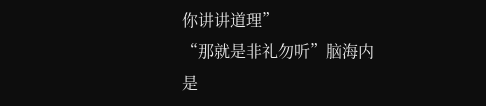你讲讲道理”
“那就是非礼勿听”脑海内是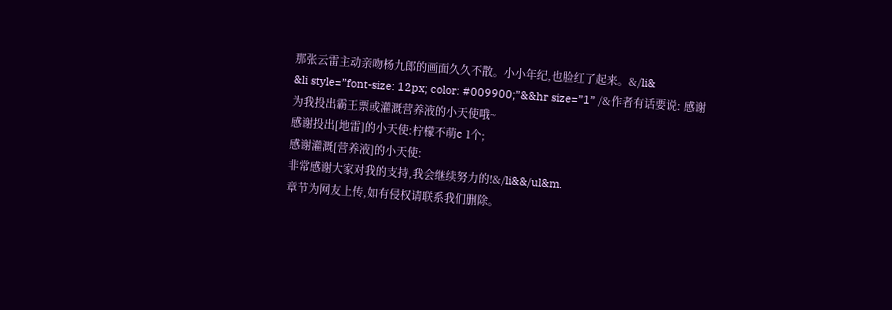那张云雷主动亲吻杨九郎的画面久久不散。小小年纪,也脸红了起来。&/li&
&li style=”font-size: 12px; color: #009900;”&&hr size=”1” /&作者有话要说: 感谢为我投出霸王票或灌溉营养液的小天使哦~
感谢投出[地雷]的小天使:柠檬不萌c 1个;
感谢灌溉[营养液]的小天使:
非常感谢大家对我的支持,我会继续努力的!&/li&&/ul&m.
章节为网友上传,如有侵权请联系我们删除。